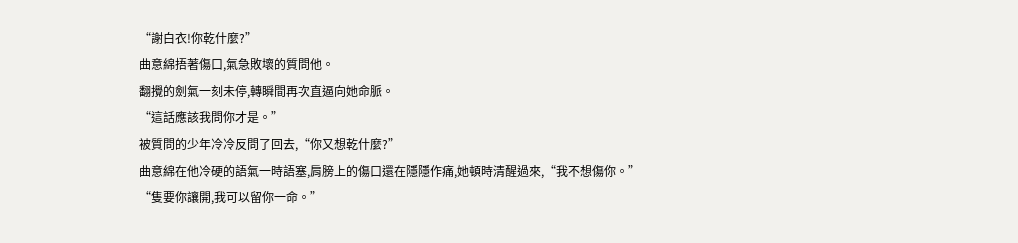“謝白衣!你乾什麼?”
曲意綿捂著傷口,氣急敗壞的質問他。
翻攪的劍氣一刻未停,轉瞬間再次直逼向她命脈。
“這話應該我問你才是。”
被質問的少年冷冷反問了回去,“你又想乾什麼?”
曲意綿在他冷硬的語氣一時語塞,肩膀上的傷口還在隱隱作痛,她頓時清醒過來,“我不想傷你。”
“隻要你讓開,我可以留你一命。”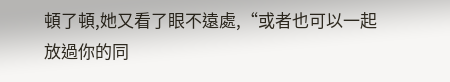頓了頓,她又看了眼不遠處,“或者也可以一起放過你的同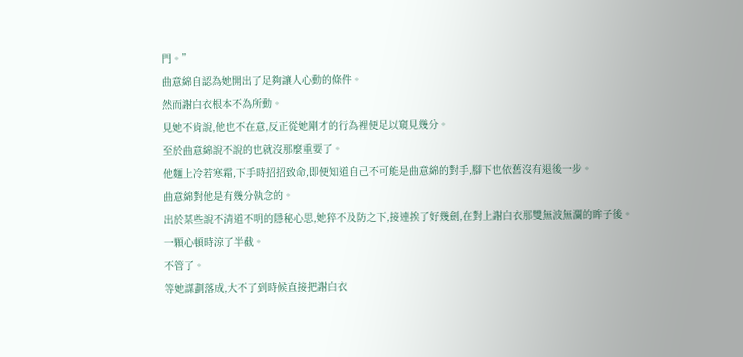門。”
曲意綿自認為她開出了足夠讓人心動的條件。
然而謝白衣根本不為所動。
見她不肯說,他也不在意,反正從她剛才的行為裡便足以窺見幾分。
至於曲意綿說不說的也就沒那麼重要了。
他麵上冷若寒霜,下手時招招致命,即便知道自己不可能是曲意綿的對手,腳下也依舊沒有退後一步。
曲意綿對他是有幾分執念的。
出於某些說不清道不明的隱秘心思,她猝不及防之下,接連挨了好幾劍,在對上謝白衣那雙無波無瀾的眸子後。
一顆心頓時涼了半截。
不管了。
等她謀劃落成,大不了到時候直接把謝白衣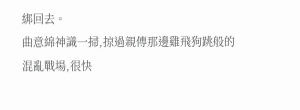綁回去。
曲意綿神識一掃,掠過親傳那邊雞飛狗跳般的混亂戰場,很快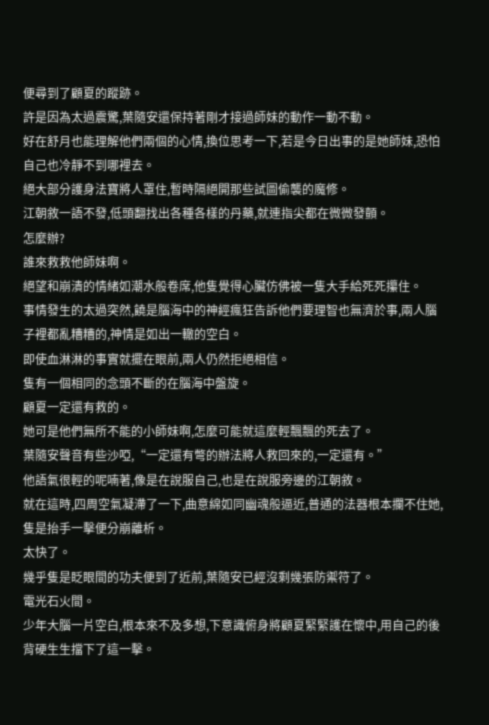便尋到了顧夏的蹤跡。
許是因為太過震驚,葉隨安還保持著剛才接過師妹的動作一動不動。
好在舒月也能理解他們兩個的心情,換位思考一下,若是今日出事的是她師妹,恐怕自己也冷靜不到哪裡去。
絕大部分護身法寶將人罩住,暫時隔絕開那些試圖偷襲的魔修。
江朝敘一語不發,低頭翻找出各種各樣的丹藥,就連指尖都在微微發顫。
怎麼辦?
誰來救救他師妹啊。
絕望和崩潰的情緒如潮水般卷席,他隻覺得心臟仿佛被一隻大手給死死攥住。
事情發生的太過突然,饒是腦海中的神經瘋狂告訴他們要理智也無濟於事,兩人腦子裡都亂糟糟的,神情是如出一轍的空白。
即使血淋淋的事實就擺在眼前,兩人仍然拒絕相信。
隻有一個相同的念頭不斷的在腦海中盤旋。
顧夏一定還有救的。
她可是他們無所不能的小師妹啊,怎麼可能就這麼輕飄飄的死去了。
葉隨安聲音有些沙啞,“一定還有彆的辦法將人救回來的,一定還有。”
他語氣很輕的呢喃著,像是在說服自己,也是在說服旁邊的江朝敘。
就在這時,四周空氣凝滯了一下,曲意綿如同幽魂般逼近,普通的法器根本攔不住她,隻是抬手一擊便分崩離析。
太快了。
幾乎隻是眨眼間的功夫便到了近前,葉隨安已經沒剩幾張防禦符了。
電光石火間。
少年大腦一片空白,根本來不及多想,下意識俯身將顧夏緊緊護在懷中,用自己的後背硬生生擋下了這一擊。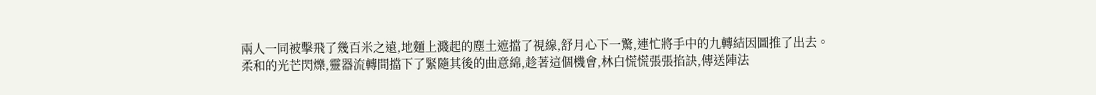兩人一同被擊飛了幾百米之遠,地麵上濺起的塵土遮擋了視線,舒月心下一驚,連忙將手中的九轉結因圖推了出去。
柔和的光芒閃爍,靈器流轉間擋下了緊隨其後的曲意綿,趁著這個機會,林白慌慌張張掐訣,傳送陣法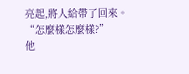亮起,將人給帶了回來。
“怎麼樣怎麼樣?”
他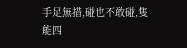手足無措,碰也不敢碰,隻能四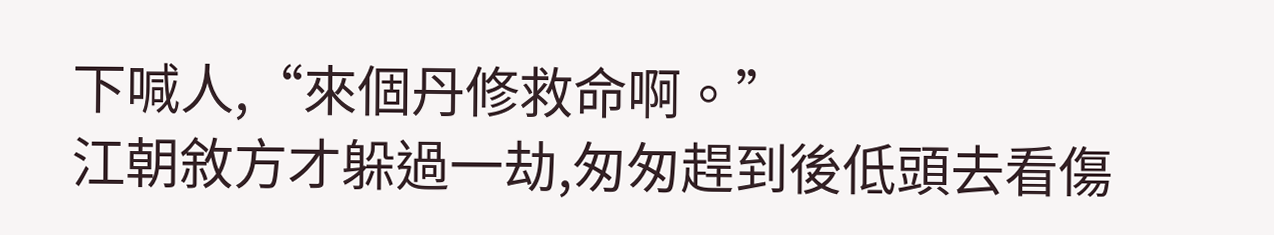下喊人,“來個丹修救命啊。”
江朝敘方才躲過一劫,匆匆趕到後低頭去看傷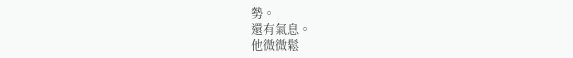勢。
還有氣息。
他微微鬆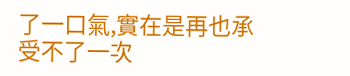了一口氣,實在是再也承受不了一次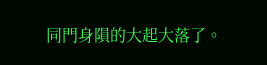同門身隕的大起大落了。